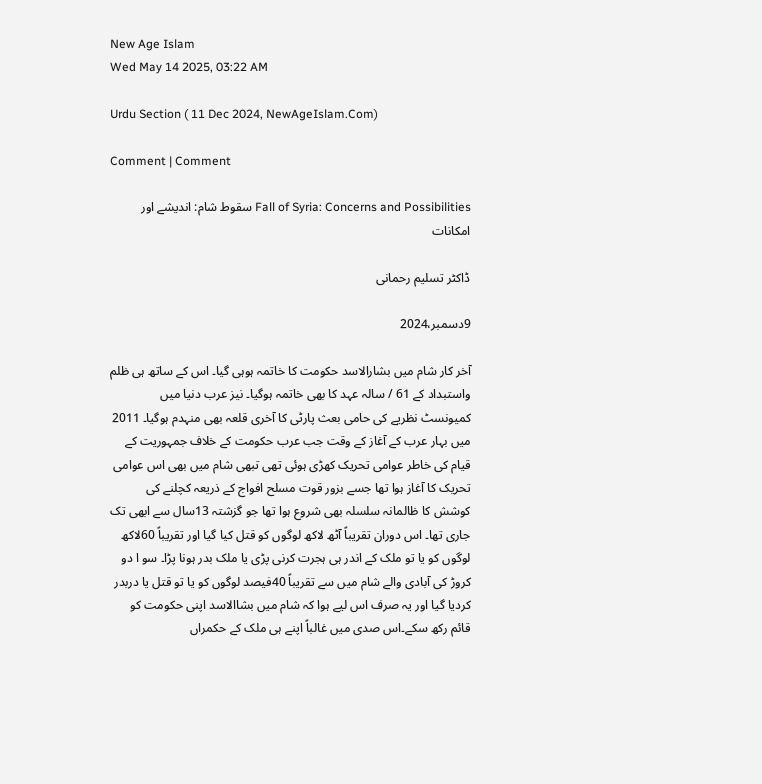New Age Islam
Wed May 14 2025, 03:22 AM

Urdu Section ( 11 Dec 2024, NewAgeIslam.Com)

Comment | Comment

Fall of Syria: Concerns and Possibilities سقوط شام: اندیشے اور امکانات

ڈاکٹر تسلیم رحمانی

9دسمبر،2024

آخر کار شام میں بشارالاسد حکومت کا خاتمہ ہوہی گیا۔ اس کے ساتھ ہی ظلم واستبداد کے 61 / سالہ عہد کا بھی خاتمہ ہوگیا۔ نیز عرب دنیا میں کمیونسٹ نظریے کی حامی بعث پارٹی کا آخری قلعہ بھی منہدم ہوگیا۔ 2011 میں بہار عرب کے آغاز کے وقت جب عرب حکومت کے خلاف جمہوریت کے قیام کی خاطر عوامی تحریک کھڑی ہوئی تھی تبھی شام میں بھی اس عوامی تحریک کا آغاز ہوا تھا جسے بزور قوت مسلح افواج کے ذریعہ کچلنے کی کوشش کا ظالمانہ سلسلہ بھی شروع ہوا تھا جو گزشتہ 13سال سے ابھی تک جاری تھا۔ اس دوران تقریباً آٹھ لاکھ لوگوں کو قتل کیا گیا اور تقریباً 60لاکھ لوگوں کو یا تو ملک کے اندر ہی ہجرت کرنی پڑی یا ملک بدر ہونا پڑا۔ سو ا دو کروڑ کی آبادی والے شام میں سے تقریباً 40فیصد لوگوں کو یا تو قتل یا دربدر کردیا گیا اور یہ صرف اس لیے ہوا کہ شام میں بشاالاسد اپنی حکومت کو قائم رکھ سکے۔اس صدی میں غالباً اپنے ہی ملک کے حکمراں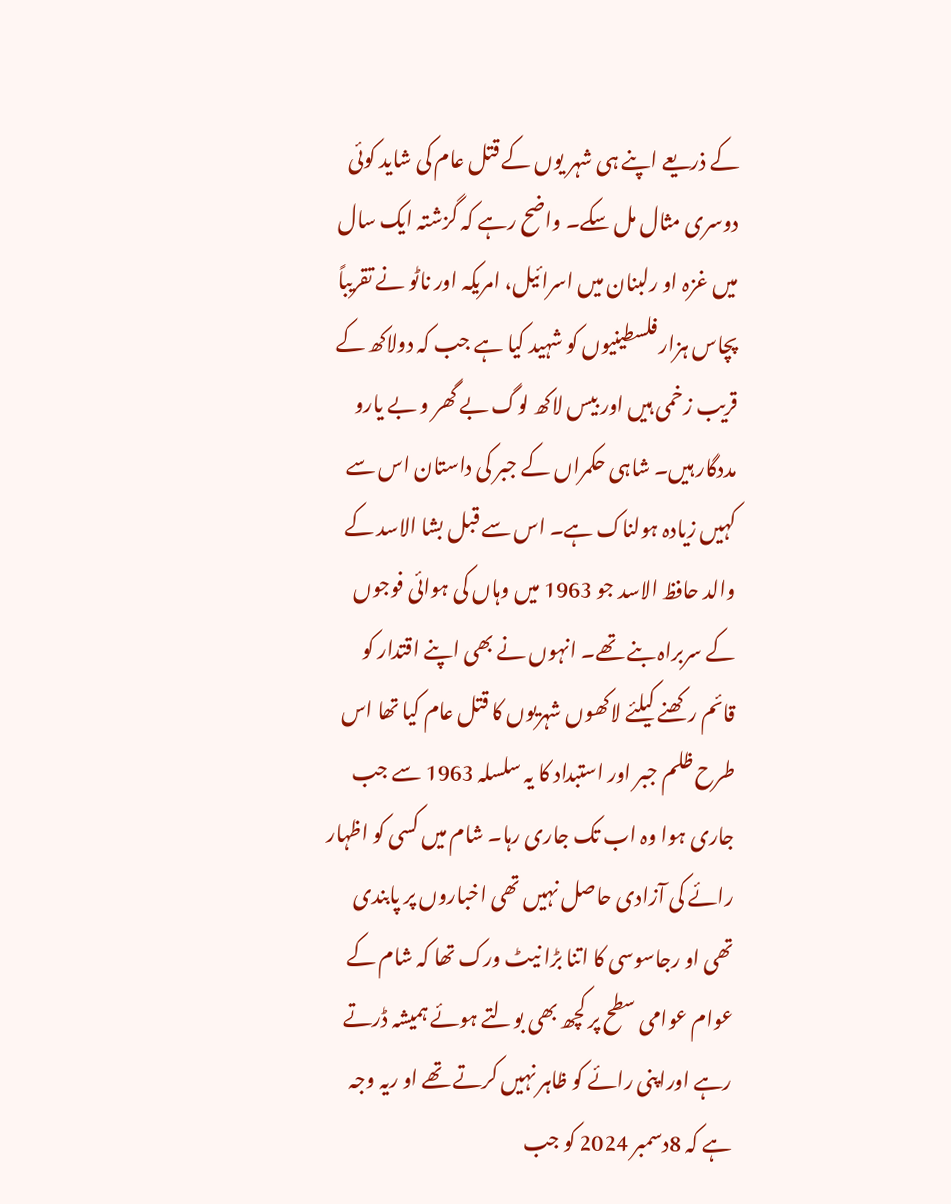کے ذریعے اپنے ہی شہر یوں کے قتل عام کی شاید کوئی دوسری مثال مل سکے۔ واضح رہے کہ گزشتہ ایک سال میں غزہ او رلبنان میں اسرائیل، امریکہ اور ناٹو نے تقریباً پچاس ہزار فلسطینیوں کو شہید کیا ہے جب کہ دولاکھ کے قریب زخمی ہیں اور بیس لاکھ لوگ بے گھر و بے یارو مددگار ہیں۔ شاہی حکمراں کے جبر کی داستان اس سے کہیں زیادہ ہولناک ہے۔ اس سے قبل بشا الاسد کے والد حافظ الاسد جو 1963 میں وہاں کی ہوائی فوجوں کے سربراہ بنے تھے۔ انہوں نے بھی اپنے اقتدار کو قائم رکھنے کیلئے لاکھوں شہریوں کا قتل عام کیا تھا اس طرح ظلم جبر اور استبداد کا یہ سلسلہ 1963 سے جب جاری ہوا وہ اب تک جاری رہا۔ شام میں کسی کو اظہار رائے کی آزادی حاصل نہیں تھی اخباروں پر پابندی تھی او رجاسوسی کا اتنا بڑا نیٹ ورک تھا کہ شام کے عوام عوامی سطح پر کچھ بھی بولتے ہوئے ہمیشہ ڈرتے رہے اوراپنی رائے کو ظاہر نہیں کرتے تھے او ریہ وجہ ہے کہ 8دسمبر 2024 کو جب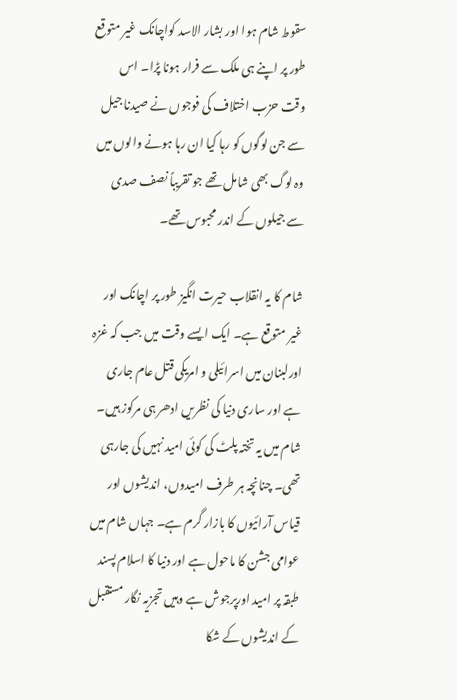سقوط شام ہوا اور بشار الاسد کواچانک غیر متوقع طور پر اپنے ہی ملک سے فرار ہونا پڑا۔ اس وقت حزب اختلاف کی فوجوں نے صیدنا جیل سے جن لوگوں کو رہا کیا ان رہا ہونے والوں میں وہ لوگ بھی شامل تھے جو تقریباً نصف صدی سے جیلوں کے اندر محبوس تھے۔

شام کا یہ انقلاب حیرت انگیز طور پر اچانک اور غیر متوقع ہے۔ ایک ایسے وقت میں جب کہ غزہ اورلبنان میں اسرائیلی و امریکی قتل عام جاری ہے اور ساری دنیا کی نظریں ادھر ہی مرکوز ہیں۔ شام میں یہ تختہ پلٹ کی کوئی امید نہیں کی جارہی تھی۔ چنانچہ ہر طرف امیدوں، اندیشوں اور قیاس آرائیوں کا بازار گرم ہے۔ جہاں شام میں عوامی جشن کا ماحول ہے اور دنیا کا اسلام پسند طبقہ پر امید اورپرجوش ہے وہیں تجزیہ نگار مستقبل کے اندیشوں کے شکا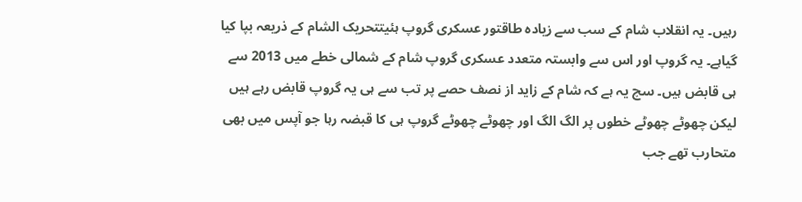رہیں۔ یہ انقلاب شام کے سب سے زیادہ طاقتور عسکری گروپ ہئیتتحریک الشام کے ذریعہ بپا کیا گیاہے۔ یہ گروپ اور اس سے وابستہ متعدد عسکری گروپ شام کے شمالی خطے میں 2013 سے ہی قابض ہیں۔ سچ یہ ہے کہ شام کے زاید از نصف حصے پر تب سے ہی یہ گروپ قابض رہے ہیں لیکن چھوٹے چھوٹے خطوں پر الگ الگ اور چھوٹے چھوٹے گروپ ہی کا قبضہ رہا جو آپس میں بھی متحارب تھے جب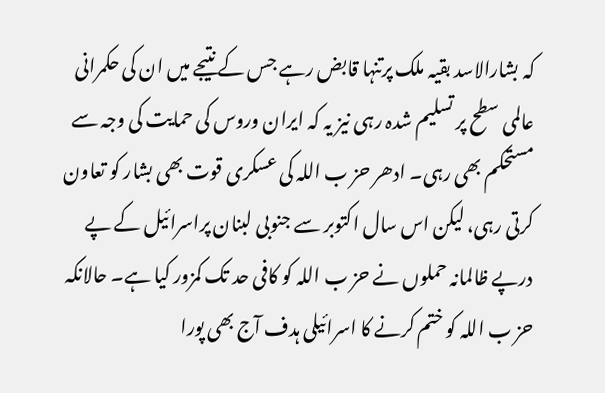کہ بشارالاسد بقیہ ملک پرتنہا قابض رہے جس کے نتیجے میں ان کی حکمرانی عالمی سطح پر تسلیم شدہ رہی نیز یہ کہ ایران وروس کی حمایت کی وجہ سے مستحکم بھی رہی۔ ادھر حز ب اللہ کی عسکری قوت بھی بشار کو تعاون کرتی رہی، لیکن اس سال اکتوبر سے جنوبی لبنان پراسرائیل کے پے درپے ظالمانہ حملوں نے حز ب اللہ کو کافی حد تک کمزور کیا ہے۔ حالانکہ حز ب اللہ کو ختم کرنے کا اسرائیلی ہدف آج بھی پورا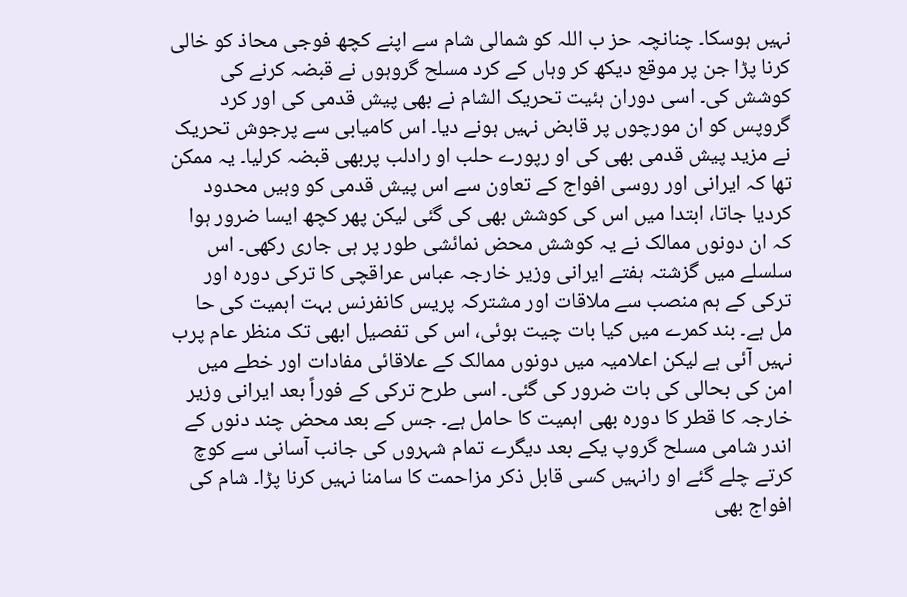نہیں ہوسکا۔ چنانچہ حز ب اللہ کو شمالی شام سے اپنے کچھ فوجی محاذ کو خالی کرنا پڑا جن پر موقع دیکھ کر وہاں کے کرد مسلح گروہوں نے قبضہ کرنے کی کوشش کی۔ اسی دوران ہئیت تحریک الشام نے بھی پیش قدمی کی اور کرد گروپس کو ان مورچوں پر قابض نہیں ہونے دیا۔ اس کامیابی سے پرجوش تحریک نے مزید پیش قدمی بھی کی او رپورے حلب او رادلب پربھی قبضہ کرلیا۔ یہ ممکن تھا کہ ایرانی اور روسی افواج کے تعاون سے اس پیش قدمی کو وہیں محدود کردیا جاتا، ابتدا میں اس کی کوشش بھی کی گئی لیکن پھر کچھ ایسا ضرور ہوا کہ ان دونوں ممالک نے یہ کوشش محض نمائشی طور پر ہی جاری رکھی۔ اس سلسلے میں گزشتہ ہفتے ایرانی وزیر خارجہ عباس عراقچی کا ترکی دورہ اور ترکی کے ہم منصب سے ملاقات اور مشترکہ پریس کانفرنس بہت اہمیت کی حا مل ہے۔ بند کمرے میں کیا بات چیت ہوئی، اس کی تفصیل ابھی تک منظر عام پرب نہیں آئی ہے لیکن اعلامیہ میں دونوں ممالک کے علاقائی مفادات اور خطے میں امن کی بحالی کی بات ضرور کی گئی۔ اسی طرح ترکی کے فوراً بعد ایرانی وزیر خارجہ کا قطر کا دورہ بھی اہمیت کا حامل ہے۔ جس کے بعد محض چند دنوں کے اندر شامی مسلح گروپ یکے بعد دیگرے تمام شہروں کی جانب آسانی سے کوچ کرتے چلے گئے او رانہیں کسی قابل ذکر مزاحمت کا سامنا نہیں کرنا پڑا۔ شام کی افواج بھی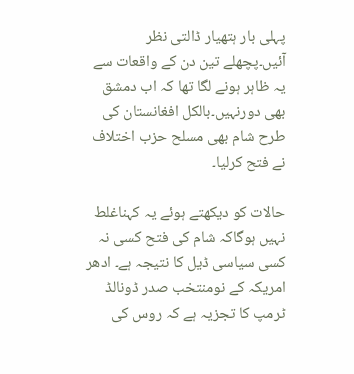پہلی بار ہتھیار ڈالتی نظر آئیں۔پچھلے تین دن کے واقعات سے یہ ظاہر ہونے لگا تھا کہ اب دمشق بھی دورنہیں۔بالکل افغانستان کی طرح شام بھی مسلح حزب اختلاف نے فتح کرلیا۔

حالات کو دیکھتے ہوئے یہ کہناغلط نہیں ہوگاکہ شام کی فتح کسی نہ کسی سیاسی ڈیل کا نتیجہ ہے۔ ادھر امریکہ کے نومنتخب صدر ڈونالڈ ٹرمپ کا تجزیہ ہے کہ روس کی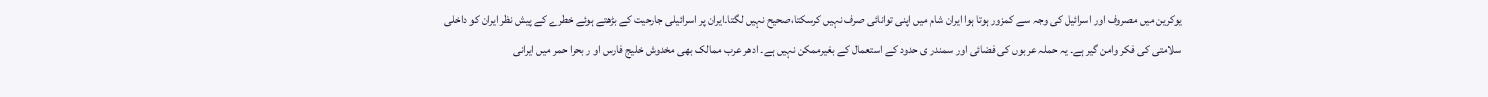یوکرین میں مصروف اور اسرائیل کی وجہ سے کمزور ہوتا ہوا ایران شام میں اپنی توانائی صرف نہیں کرسکتا،صحیح نہیں لگتا۔ایران پر اسرائیلی جارحیت کے بڑھتے ہوئے خطرے کے پیش نظر ایران کو داخلی سلامتی کی فکر وامن گیر ہے۔ یہ حملہ عربوں کی فضائی اور سمندر ی حدود کے استعمال کے بغیرممکن نہیں ہے۔ ادھر عرب ممالک بھی مخدوش خلیج فارس او ر بحرا حمر میں ایرانی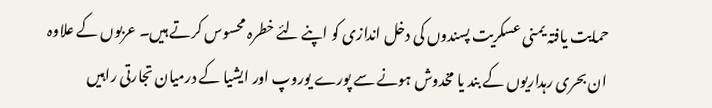حمایت یافتہ یمنی عسکریت پسندوں کی دخل اندازی کو اپنے لئے خطرہ محسوس کرتے ہیں۔ عربوں کے علاوہ ان بحری رہداریوں کے بند یا مخدوش ہونے سے پورے یوروپ اور ایشیا کے درمیان تجارتی راہیں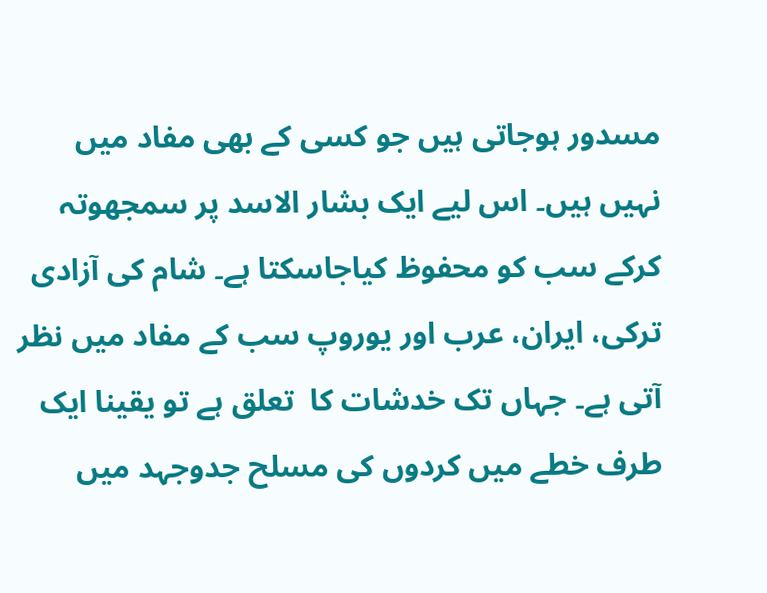مسدور ہوجاتی ہیں جو کسی کے بھی مفاد میں نہیں ہیں۔ اس لیے ایک بشار الاسد پر سمجھوتہ کرکے سب کو محفوظ کیاجاسکتا ہے۔ شام کی آزادی ترکی، ایران، عرب اور یوروپ سب کے مفاد میں نظر آتی ہے۔ جہاں تک خدشات کا  تعلق ہے تو یقینا ایک طرف خطے میں کردوں کی مسلح جدوجہد میں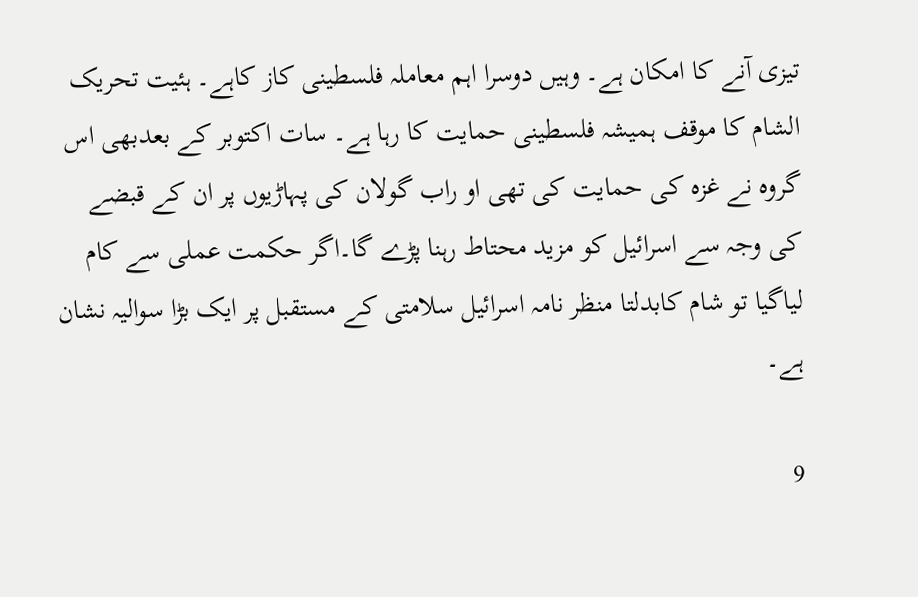تیزی آنے کا امکان ہے۔ وہیں دوسرا اہم معاملہ فلسطینی کاز کاہے۔ ہئیت تحریک الشام کا موقف ہمیشہ فلسطینی حمایت کا رہا ہے۔ سات اکتوبر کے بعدبھی اس گروہ نے غزہ کی حمایت کی تھی او راب گولان کی پہاڑیوں پر ان کے قبضے کی وجہ سے اسرائیل کو مزید محتاط رہنا پڑے گا۔اگر حکمت عملی سے کام لیاگیا تو شام کابدلتا منظر نامہ اسرائیل سلامتی کے مستقبل پر ایک بڑا سوالیہ نشان ہے۔

9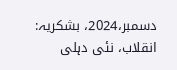دسمبر،2024، بشکریہ: انقلاب، نئی دہلی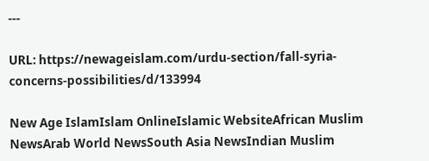---

URL: https://newageislam.com/urdu-section/fall-syria-concerns-possibilities/d/133994

New Age IslamIslam OnlineIslamic WebsiteAfrican Muslim NewsArab World NewsSouth Asia NewsIndian Muslim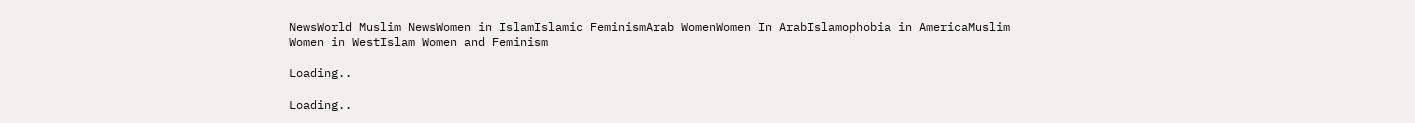NewsWorld Muslim NewsWomen in IslamIslamic FeminismArab WomenWomen In ArabIslamophobia in AmericaMuslim Women in WestIslam Women and Feminism

Loading..

Loading..